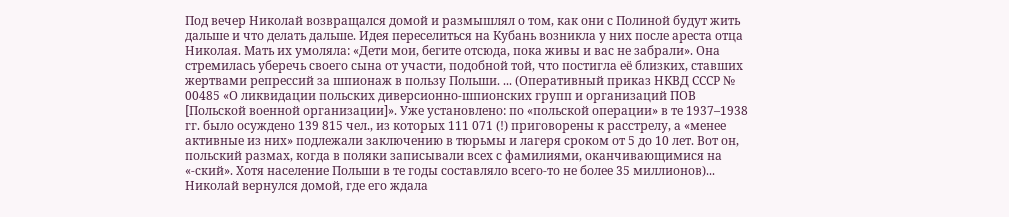Под вечер Николай возвращался домой и размышлял о том, как они с Полиной будут жить дальше и что делать дальше. Идея переселиться на Кубань возникла у них после ареста отца Николая. Мать их умоляла: «Дети мои, бегите отсюда, пока живы и вас не забрали». Она стремилась уберечь своего сына от участи, подобной той, что постигла её близких, ставших жертвами репрессий за шпионаж в пользу Польши. ... (Оперативный приказ НКВД СССР № 00485 «О ликвидации польских диверсионно-шпионских групп и организаций ПОВ [Польской военной организации]». Уже установлено: по «польской операции» в те 1937–1938 гг. было осуждено 139 815 чел., из которых 111 071 (!) приговорены к расстрелу, а «менее активные из них» подлежали заключению в тюрьмы и лагеря сроком от 5 до 10 лет. Вот он, польский размах, когда в поляки записывали всех с фамилиями, оканчивающимися на «-ский». Хотя население Польши в те годы составляло всего-то не более 35 миллионов)... Николай вернулся домой, где его ждала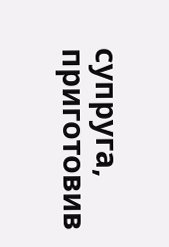супруга, приготовив